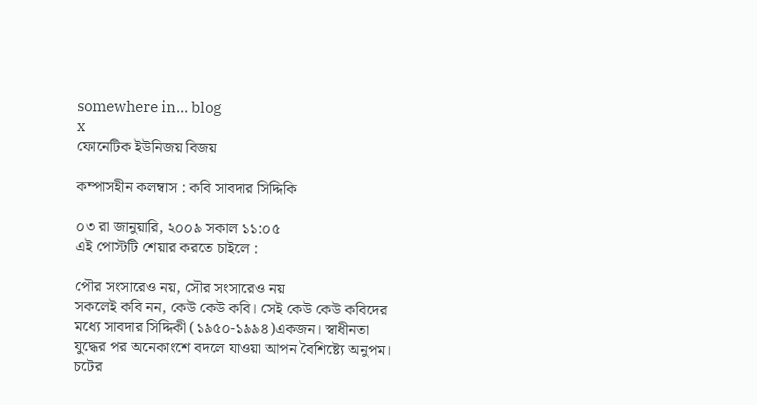somewhere in... blog
x
ফোনেটিক ইউনিজয় বিজয়

কম্পাসহীন কলম্বাস : কবি সাবদার সিদ্দিকি

০৩ রা জানুয়ারি, ২০০৯ সকাল ১১:০৫
এই পোস্টটি শেয়ার করতে চাইলে :

পৌর সংসারেও নয়, সৌর সংসারেও নয়
সকলেই কবি নন, কেউ কেউ কবি। সেই কেউ কেউ কবিদের মধ্যে সাবদার সিদ্দিকী (১৯৫০-১৯৯৪)একজন। স্বাধীনতা যুদ্ধের পর অনেকাংশে বদলে যাওয়া আপন বৈশিষ্ট্যে অনুপম। চটের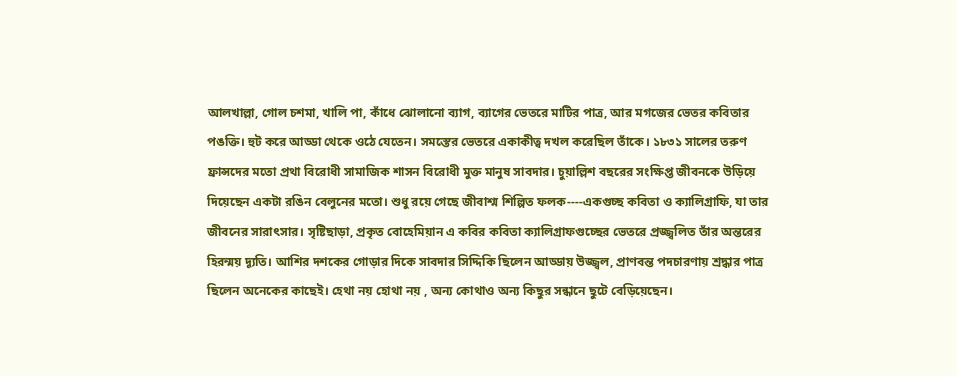আলখাল্লা, গোল চশমা, খালি পা, কাঁধে ঝোলানো ব্যাগ, ব্যাগের ভেতরে মাটির পাত্র, আর মগজের ভেতর কবিতার পঙক্তি। হুট করে আড্ডা থেকে ওঠে যেতেন। সমস্তের ভেতরে একাকীত্ব দখল করেছিল তাঁকে। ১৮৩১ সালের তরুণ ফ্রান্সদের মতো প্রথা বিরোধী সামাজিক শাসন বিরোধী মুক্ত মানুষ সাবদার। চুয়াল্লিশ বছরের সংক্ষিপ্ত জীবনকে উড়িয়ে দিয়েছেন একটা রঙিন বেলুনের মতো। শুধু রয়ে গেছে জীবাশ্ম শিল্পিত ফলক----একগুচ্ছ কবিতা ও ক্যালিগ্রাফি, যা তার জীবনের সারাৎসার। সৃষ্টিছাড়া, প্রকৃত বোহেমিয়ান এ কবির কবিতা ক্যালিগ্রাফগুচ্ছের ভেতরে প্রজ্জ্বলিত তাঁর অন্তরের হিরন্ময় দ্যূতি। আশির দশকের গোড়ার দিকে সাবদার সিদ্দিকি ছিলেন আড্ডায় উজ্জ্বল, প্রাণবন্ত পদচারণায় শ্রদ্ধার পাত্র ছিলেন অনেকের কাছেই। হেথা নয় হোথা নয় , অন্য কোথাও অন্য কিছুর সন্ধানে ছুটে বেড়িয়েছেন।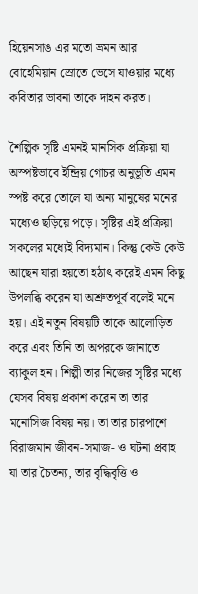হিয়েনসাঙ এর মতো ভ্রমন আর বোহেমিয়ান স্রোতে ভেসে যাওয়ার মধ্যে কবিতার ভাবনা তাকে দাহন করত।

শৈল্পিক সৃষ্টি এমনই মানসিক প্রক্রিয়া যা অস্পষ্টভাবে ইন্দ্রিয় গোচর অনুভূতি এমন স্পষ্ট করে তোলে যা অন্য মানুষের মনের মধ্যেও ছড়িয়ে পড়ে। সৃষ্টির এই প্রক্রিয়া সকলের মধ্যেই বিদ্যমান। কিন্তু কেউ কেউ আছেন যারা হয়তো হঠাৎ করেই এমন কিছু উপলব্ধি করেন যা অশ্রুতপূর্ব বলেই মনে হয়। এই নতুন বিষয়টি তাকে আলোড়িত করে এবং তিনি তা অপরকে জানাতে ব্যাকুল হন। শিল্পী তার নিজের সৃষ্টির মধ্যে যেসব বিষয় প্রকাশ করেন তা তার মনোসিজ বিষয় নয়। তা তার চারপাশে বিরাজমান জীবন-সমাজ- ও ঘটনা প্রবাহ যা তার চৈতন্য, তার বৃদ্ধিবৃত্তি ও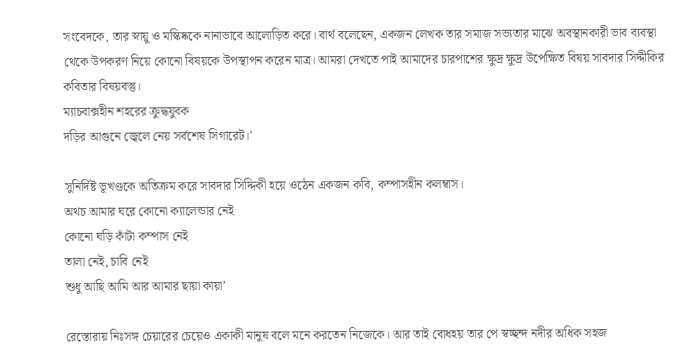সংবেদকে, তার স্নায়ু ও মস্কিষ্ককে নানাভাবে আলোড়িত করে। বার্থ বলেছেন, একজন লেখক তার সমাজ সভ্যতার মাঝে অবস্থানকারী ভাব ব্যবস্থা থেকে উপকরণ নিয়ে কোনো বিষয়কে উপস্থাপন করেন মাত্র। আমরা দেখতে পাই আমাদের চারপাশের ক্ষুদ্র ক্ষুদ্র উপেক্ষিত বিষয় সাবদার সিদ্দীকির কবিতার বিষয়বস্তু।
ম্যাচবাক্সহীন শহরের ক্রুদ্ধযুবক
দড়ির আগুনে জ্বেলে নেয় সর্বশেষ সিগারেট।'

সুনির্দিষ্ট ভূখণ্ডকে অতিক্রম করে সাবদার সিদ্দিকী হয়ে ওঠেন একজন কবি, কম্পাসহীন কলম্বাস।
অথচ আমার ঘরে কোনো ক্যালেন্ডার নেই
কোনো ঘড়ি কাঁটা কম্পাস নেই
তালা নেই, চাবি নেই
শুধু আছি আমি আর আমার ছায়া কায়া’

রেস্তোরায় নিঃসঙ্গ চেয়ারের চেয়েও একাকী মানুষ বলে মনে করতেন নিজেকে। আর তাই বোধহয় তার পে স্বচ্ছন্দ নদীর অধিক সহজ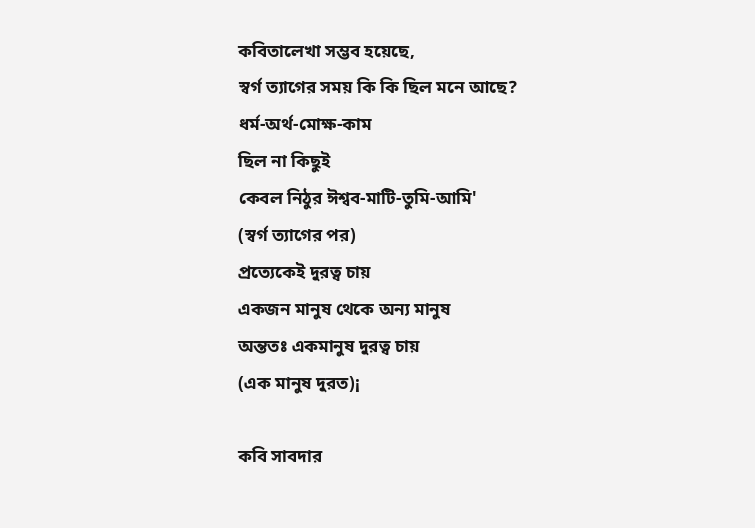কবিতালেখা সম্ভব হয়েছে,
স্বর্গ ত্যাগের সময় কি কি ছিল মনে আছে?
ধর্ম-অর্থ-মোক্ষ-কাম
ছিল না কিছুই
কেবল নিঠুর ঈশ্বব-মাটি-তুমি-আমি'
(স্বর্গ ত্যাগের পর)
প্রত্যেকেই দুরত্ব চায়
একজন মানুষ থেকে অন্য মানুষ
অন্ততঃ একমানুষ দুরত্ব চায়
(এক মানুষ দুরত)¡

কবি সাবদার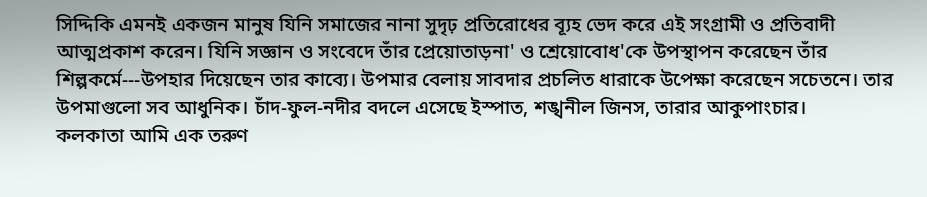সিদ্দিকি এমনই একজন মানুষ যিনি সমাজের নানা সুদৃঢ় প্রতিরোধের ব্যূহ ভেদ করে এই সংগ্রামী ও প্রতিবাদী আত্মপ্রকাশ করেন। যিনি সজ্ঞান ও সংবেদে তাঁর ‌‌প্রেয়োতাড়না' ও ‌শ্রেয়োবোধ'কে উপস্থাপন করেছেন তাঁর শিল্পকর্মে---উপহার দিয়েছেন তার কাব্যে। উপমার বেলায় সাবদার প্রচলিত ধারাকে উপেক্ষা করেছেন সচেতনে। তার উপমাগুলো সব আধুনিক। চাঁদ-ফুল-নদীর বদলে এসেছে ইস্পাত, শঙ্খনীল জিনস, তারার আকুপাংচার।
কলকাতা আমি এক তরুণ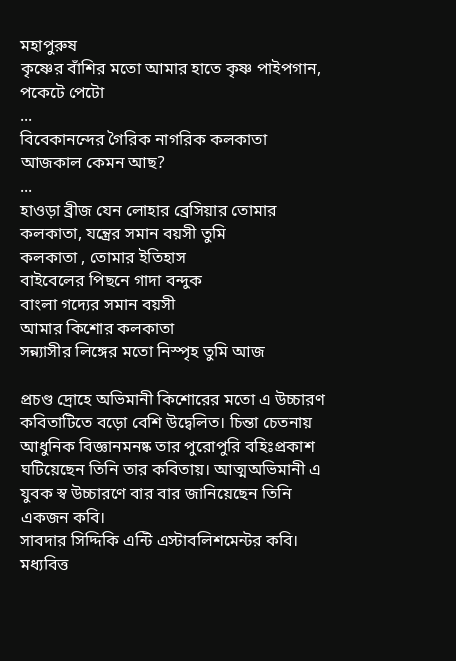মহাপুরুষ
কৃষ্ণের বাঁশির মতো আমার হাতে কৃষ্ণ পাইপগান, পকেটে পেটো
...
বিবেকানন্দের গৈরিক নাগরিক কলকাতা
আজকাল কেমন আছ?
...
হাওড়া ব্রীজ যেন লোহার ব্রেসিয়ার তোমার
কলকাতা, যন্ত্রের সমান বয়সী তুমি
কলকাতা , তোমার ইতিহাস
বাইবেলের পিছনে গাদা বন্দুক
বাংলা গদ্যের সমান বয়সী
আমার কিশোর কলকাতা
সন্ন্যাসীর লিঙ্গের মতো নিস্পৃহ তুমি আজ

প্রচণ্ড দ্রোহে অভিমানী কিশোরের মতো এ উচ্চারণ কবিতাটিতে বড়ো বেশি উদ্বেলিত। চিন্তা চেতনায় আধুনিক বিজ্ঞানমনষ্ক তার পুরোপুরি বহিঃপ্রকাশ ঘটিয়েছেন তিনি তার কবিতায়। আত্মঅভিমানী এ যুবক স্ব উচ্চারণে বার বার জানিয়েছেন তিনি একজন কবি।
সাবদার সিদ্দিকি এন্টি এস্টাবলিশমেন্টর কবি। মধ্যবিত্ত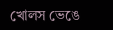খোলস ভেঙে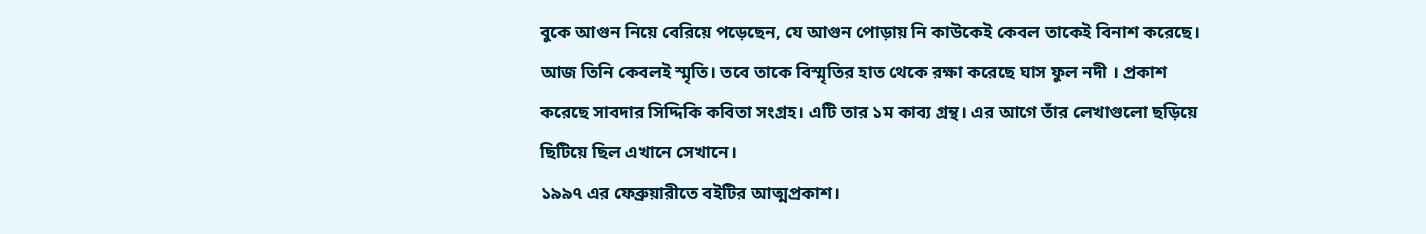বুকে আগুন নিয়ে বেরিয়ে পড়েছেন, যে আগুন পোড়ায় নি কাউকেই কেবল তাকেই বিনাশ করেছে। আজ তিনি কেবলই স্মৃতি। তবে তাকে বিস্মৃতির হাত থেকে রক্ষা করেছে ঘাস ফুল নদী । প্রকাশ করেছে সাবদার সিদ্দিকি কবিতা সংগ্রহ। এটি তার ১ম কাব্য গ্রন্থ। এর আগে তাঁর লেখাগুলো ছড়িয়ে ছিটিয়ে ছিল এখানে সেখানে।
১৯৯৭ এর ফেব্রুয়ারীতে বইটির আত্মপ্রকাশ।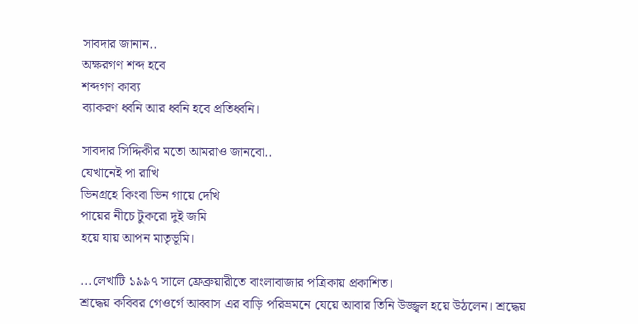সাবদার জানান..
অক্ষরগণ শব্দ হবে
শব্দগণ কাব্য
ব্যাকরণ ধ্বনি আর ধ্বনি হবে প্রতিধ্বনি।

সাবদার সিদ্দিকীর মতো আমরাও জানবো..
যেখানেই পা রাখি
ভিনগ্রহে কিংবা ভিন গায়ে দেখি
পায়ের নীচে টুকরো দুই জমি
হয়ে যায় আপন মাতৃভূমি।

...লেখাটি ১৯৯৭ সালে ফ্রেব্রুয়ারীতে বাংলাবাজার পত্রিকায় প্রকাশিত।
শ্রদ্ধেয় কবিবর গেওর্গে আব্বাস এর বাড়ি পরিভ্রমনে যেয়ে আবার তিনি উজ্জ্বল হয়ে উঠলেন। শ্রদ্ধেয়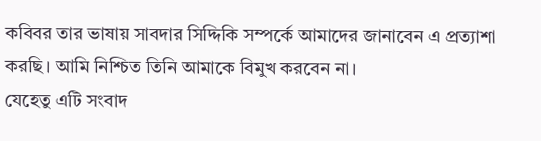কবিবর তার ভাষায় সাবদার সিদ্দিকি সম্পর্কে আমাদের জানাবেন এ প্রত্যাশা করছি। আমি নিশ্চিত তিনি আমাকে বিমুখ করবেন না।
যেহেতু এটি সংবাদ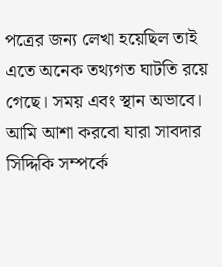পত্রের জন্য লেখা হয়েছিল তাই এতে অনেক তথ্যগত ঘাটতি রয়ে গেছে। সময় এবং স্থান অভাবে। আমি আশা করবো যারা সাবদার সিদ্দিকি সম্পর্কে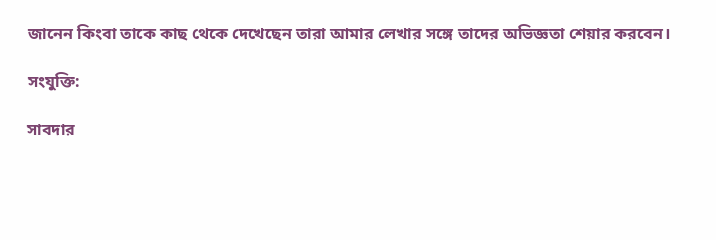জানেন কিংবা তাকে কাছ থেকে দেখেছেন তারা আমার লেখার সঙ্গে তাদের অভিজ্ঞতা শেয়ার করবেন।

সংযুক্তি:

সাবদার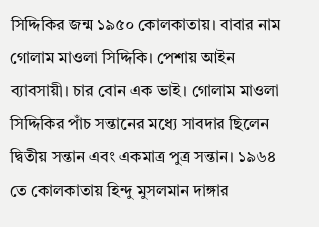সিদ্দিকির জন্ম ১৯৫০ কোলকাতায়। বাবার নাম গোলাম মাওলা সিদ্দিকি। পেশায় আইন ব্যাবসায়ী। চার বোন এক ভাই। গোলাম মাওলা সিদ্দিকির পাঁচ সন্তানের মধ্যে সাবদার ছিলেন দ্বিতীয় সন্তান এবং একমাত্র পুত্র সন্তান। ১৯৬৪ তে কোলকাতায় হিন্দু মুসলমান দাঙ্গার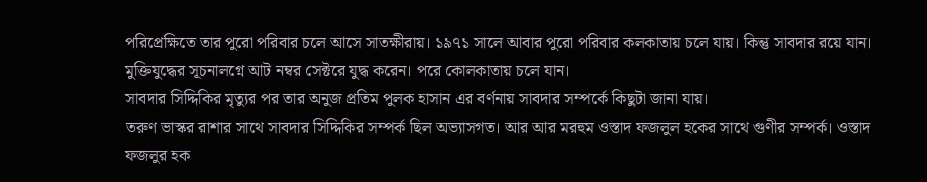পরিপ্রেক্ষিতে তার পুরো পরিবার চলে আসে সাতক্ষীরায়। ১৯৭১ সালে আবার পুরো পরিবার কলকাতায় চলে যায়। কিন্তু সাবদার রয়ে যান। মুক্তিযুদ্ধের সূচনালগ্নে আট নম্বর সেক্টরে যুদ্ধ করেন। পরে কোলকাতায় চলে যান।
সাবদার সিদ্দিকির মৃত্যুর পর তার অনুজ প্রতিম পুলক হাসান এর বর্ণনায় সাবদার সম্পর্কে কিছুটা জানা যায়।
তরুণ ভাস্কর রাশার সাথে সাবদার সিদ্দিকির সম্পর্ক ছিল অভ্যাসগত। আর আর মরহুম ওস্তাদ ফজলুল হকের সাথে গুণীর সম্পর্ক। ওস্তাদ ফজলুর হক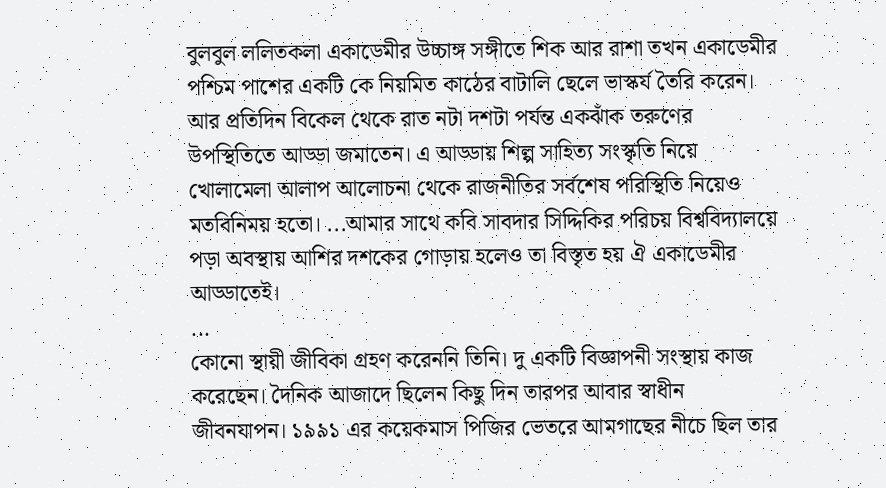বুলবুল ললিতকলা একাডেমীর উচ্চাঙ্গ সঙ্গীতে শিক আর রাশা তখন একাডেমীর পশ্চিম পাশের একটি কে নিয়মিত কাঠের বাটালি ছেলে ভাস্কর্য তৈরি করেন। আর প্রতিদিন বিকেল থেকে রাত নটা দশটা পর্যন্ত একঝাঁক তরুণের উপস্থিতিতে আড্ডা জমাতেন। এ আড্ডায় শিল্প সাহিত্য সংস্কৃতি নিয়ে খোলামেলা আলাপ আলোচনা থেকে রাজনীতির সর্বশেষ পরিস্থিতি নিয়েও মতবিনিময় হতো। ...আমার সাথে কবি সাবদার সিদ্দিকির পরিচয় বিশ্ববিদ্যালয়ে পড়া অবস্থায় আশির দশকের গোড়ায় হলেও তা বিস্তৃত হয় ঐ একাডেমীর আড্ডাতেই।
...
কোনো স্থায়ী জীবিকা গ্রহণ করেননি তিনি। দু একটি বিজ্ঞাপনী সংস্থায় কাজ করেছেন। দৈনিক আজাদে ছিলেন কিছু দিন তারপর আবার স্বাধীন জীবনযাপন। ১৯৯১ এর কয়েকমাস পিজির ভেতরে আমগাছের নীচে ছিল তার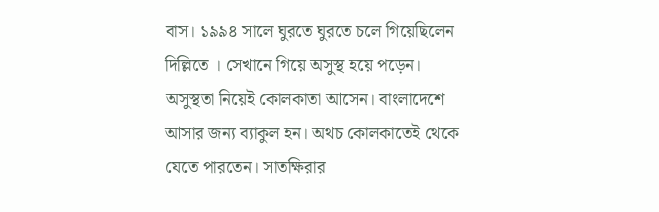বাস। ১৯৯৪ সালে ঘুরতে ঘুরতে চলে গিয়েছিলেন দিল্লিতে । সেখানে গিয়ে অসুস্থ হয়ে পড়েন। অসুস্থতা নিয়েই কোলকাতা আসেন। বাংলাদেশে আসার জন্য ব্যাকুল হন। অথচ কোলকাতেই থেকে যেতে পারতেন। সাতক্ষিরার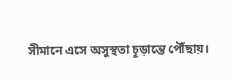সীমানে এসে অসুস্থতা চূড়ান্তে পৌঁছায়।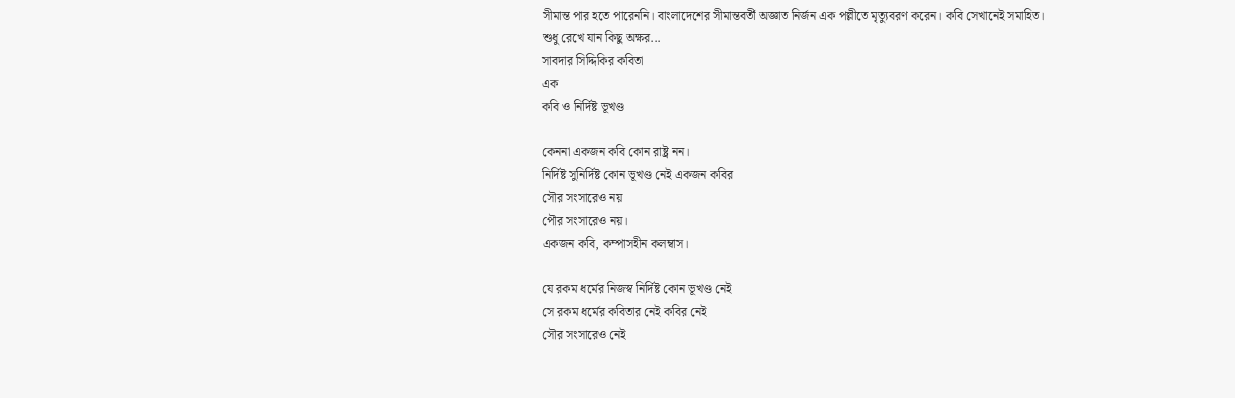সীমান্ত পার হতে পারেননি। বাংলাদেশের সীমান্তবর্তী অজ্ঞাত নির্জন এক পল্লীতে মৃত্যুবরণ করেন। কবি সেখানেই সমাহিত।
শুধু রেখে যান কিছু অক্ষর...
সাবদার সিদ্দিকির কবিতা
এক
কবি ও নির্দিষ্ট ভূখণ্ড

কেননা একজন কবি কোন রাষ্ট্র নন।
নির্দিষ্ট সুনির্দিষ্ট কোন ভূখণ্ড নেই একজন কবির
সৌর সংসারেও নয়
পৌর সংসারেও নয়।
একজন কবি, কম্পাসহীন কলম্বাস।

যে রকম ধর্মের নিজস্ব নির্দিষ্ট কোন ভূখণ্ড নেই
সে রকম ধর্মের কবিতার নেই কবির নেই
সৌর সংসারেও নেই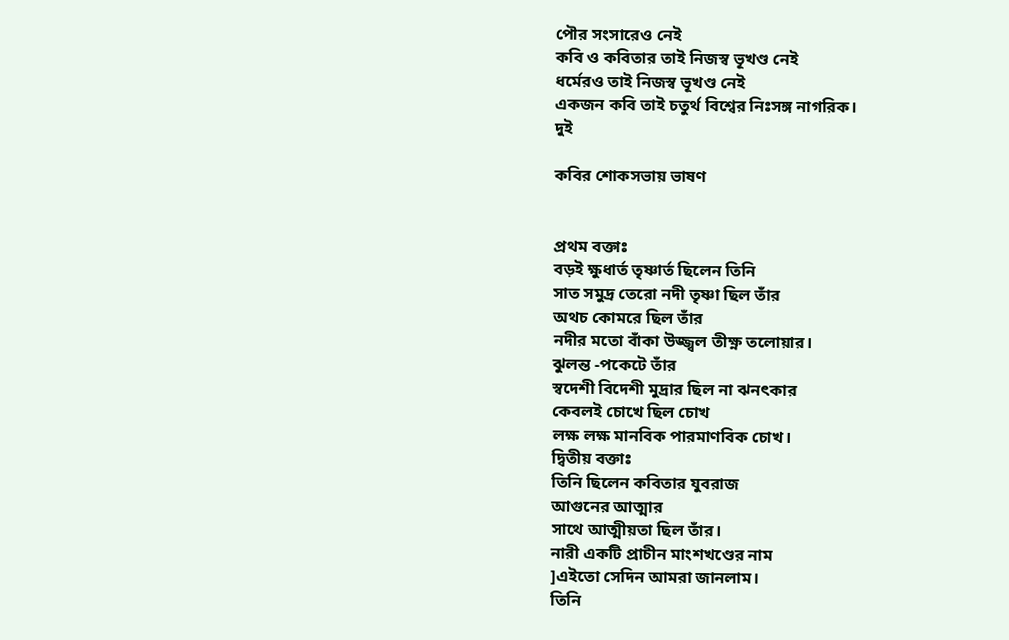পৌর সংসারেও নেই
কবি ও কবিতার তাই নিজস্ব ভূখণ্ড নেই
ধর্মেরও তাই নিজস্ব ভূখণ্ড নেই
একজন কবি তাই চতুর্থ বিশ্বের নিঃসঙ্গ নাগরিক।
দুই

কবির শোকসভায় ভাষণ


প্রথম বক্তাঃ
বড়ই ক্ষুধার্ত তৃষ্ণার্ত ছিলেন তিনি
সাত সমুদ্র তেরো নদী তৃষ্ণা ছিল তাঁর
অথচ কোমরে ছিল তাঁর
নদীর মতো বাঁকা উজ্জ্বল তীক্ষ্ণ তলোয়ার।
ঝুলন্ত -পকেটে তাঁর
স্বদেশী বিদেশী মুদ্রার ছিল না ঝনৎকার
কেবলই চোখে ছিল চোখ
লক্ষ লক্ষ মানবিক পারমাণবিক চোখ।
দ্বিতীয় বক্তাঃ
তিনি ছিলেন কবিতার যুবরাজ
আগুনের আত্মার
সাথে আত্মীয়তা ছিল তাঁর।
নারী একটি প্রাচীন মাংশখণ্ডের নাম
]এইতো সেদিন আমরা জানলাম।
তিনি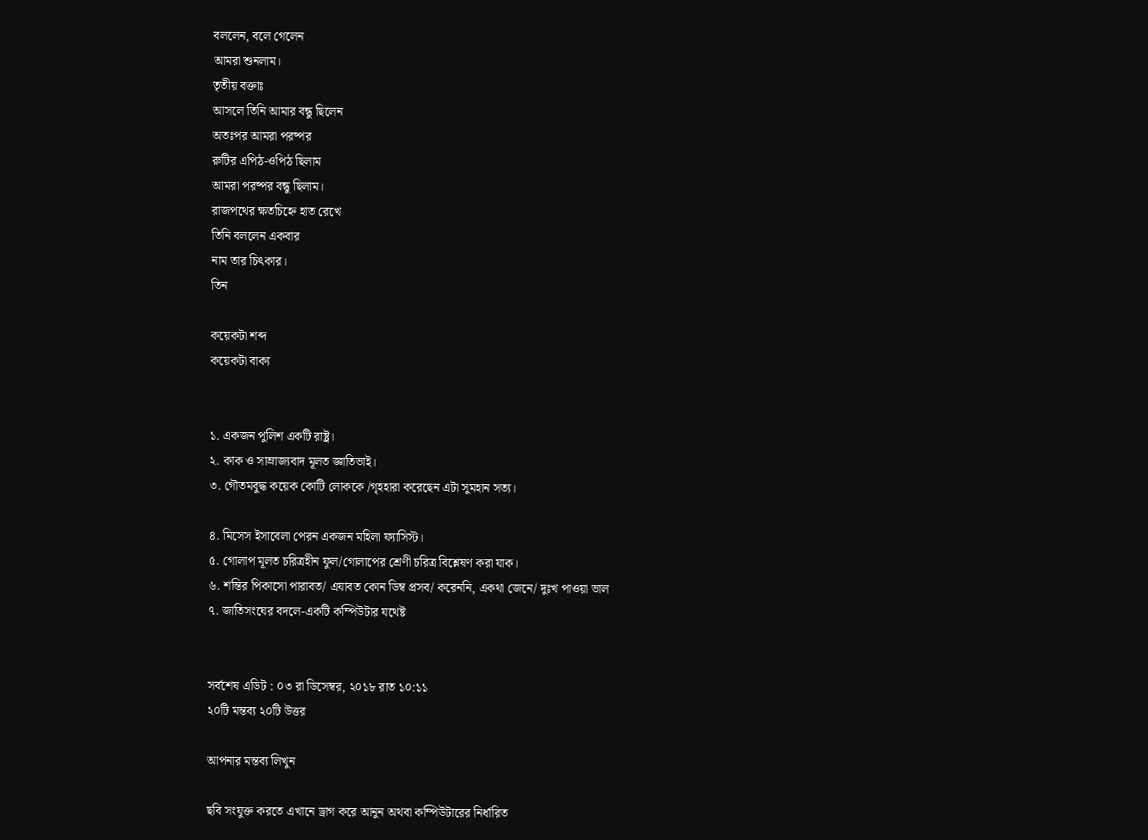বললেন, বলে গেলেন
আমরা শুনলাম।
তৃতীয় বক্তাঃ
আসলে তিনি আমার বন্ধু ছিলেন
অতঃপর আমরা পরষ্পর
রুটির এপিঠ-ওপিঠ ছিলাম
আমরা পরষ্পর বন্ধু ছিলাম।
রাজপথের ক্ষতচিহ্নে হাত রেখে
তিনি বললেন একবার
নাম তার চিৎকার।
তিন

কয়েকটা শব্দ
কয়েকটা বাক্য


১. একজন পুলিশ একটি রাষ্ট্র।
২. কাক ও সাম্রাজ্যবাদ মূলত জ্ঞাতিভাই।
৩. গৌতমবুদ্ধ কয়েক কোটি লোককে /গৃহহারা করেছেন এটা সুমহান সত্য।

৪. মিসেস ইসাবেলা পেরন একজন মহিলা ফ্যাসিস্ট।
৫. গোলাপ মূলত চরিত্রহীন ফুল/গোলাপের শ্রেণী চরিত্র বিশ্লেষণ করা যাক।
৬. শন্তির পিকাসো পারাবত/ এযাবত কোন ডিম্ব প্রসব/ করেননি, একথা জেনে/ দুঃখ পাওয়া ভাল
৭. জাতিসংঘের বদলে-একটি কম্পিউটার যথেষ্ট


সর্বশেষ এডিট : ০৩ রা ডিসেম্বর, ২০১৮ রাত ১০:১১
২০টি মন্তব্য ২০টি উত্তর

আপনার মন্তব্য লিখুন

ছবি সংযুক্ত করতে এখানে ড্রাগ করে আনুন অথবা কম্পিউটারের নির্ধারিত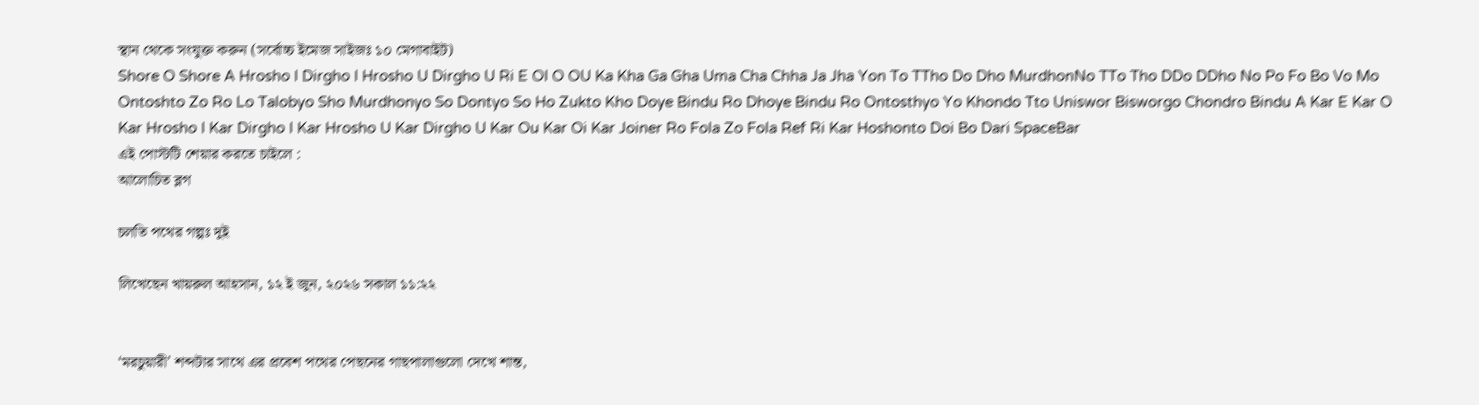স্থান থেকে সংযুক্ত করুন (সর্বোচ্চ ইমেজ সাইজঃ ১০ মেগাবাইট)
Shore O Shore A Hrosho I Dirgho I Hrosho U Dirgho U Ri E OI O OU Ka Kha Ga Gha Uma Cha Chha Ja Jha Yon To TTho Do Dho MurdhonNo TTo Tho DDo DDho No Po Fo Bo Vo Mo Ontoshto Zo Ro Lo Talobyo Sho Murdhonyo So Dontyo So Ho Zukto Kho Doye Bindu Ro Dhoye Bindu Ro Ontosthyo Yo Khondo Tto Uniswor Bisworgo Chondro Bindu A Kar E Kar O Kar Hrosho I Kar Dirgho I Kar Hrosho U Kar Dirgho U Kar Ou Kar Oi Kar Joiner Ro Fola Zo Fola Ref Ri Kar Hoshonto Doi Bo Dari SpaceBar
এই পোস্টটি শেয়ার করতে চাইলে :
আলোচিত ব্লগ

চলতি পথের গল্পঃ দুই

লিখেছেন খায়রুল আহসান, ১২ ই জুন, ২০২৬ সকাল ১১:২২


‘মরচুয়ারী’ শব্দটার সাথে এর প্রবেশ পথের পেছনের গাছপালাগুলো দেখে শান্ত,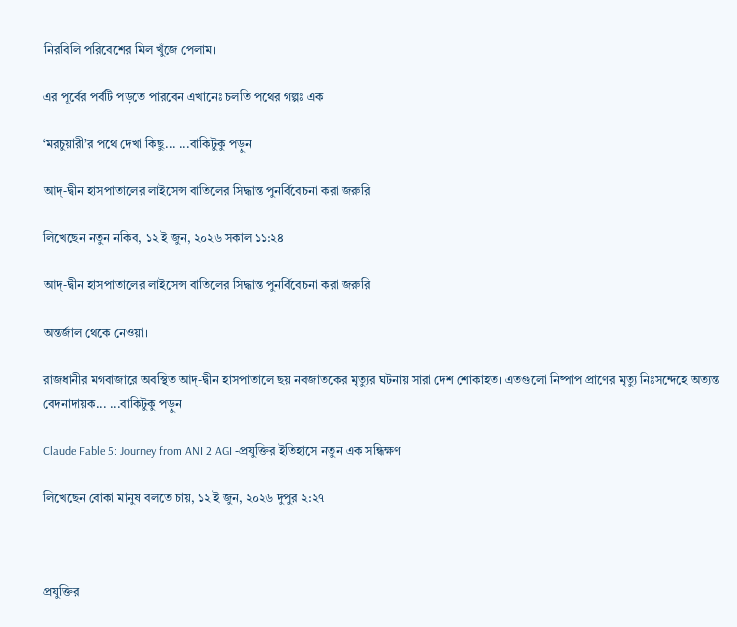নিরবিলি পরিবেশের মিল খুঁজে পেলাম।

এর পূর্বের পর্বটি পড়তে পারবেন এখানেঃ চলতি পথের গল্পঃ এক

‘মরচুয়ারী’র পথে দেখা কিছু... ...বাকিটুকু পড়ুন

আদ্-দ্বীন হাসপাতালের লাইসেন্স বাতিলের সিদ্ধান্ত পুনর্বিবেচনা করা জরুরি

লিখেছেন নতুন নকিব, ১২ ই জুন, ২০২৬ সকাল ১১:২৪

আদ্-দ্বীন হাসপাতালের লাইসেন্স বাতিলের সিদ্ধান্ত পুনর্বিবেচনা করা জরুরি

অন্তর্জাল থেকে নেওয়া।

রাজধানীর মগবাজারে অবস্থিত আদ্-দ্বীন হাসপাতালে ছয় নবজাতকের মৃত্যুর ঘটনায় সারা দেশ শোকাহত। এতগুলো নিষ্পাপ প্রাণের মৃত্যু নিঃসন্দেহে অত্যন্ত বেদনাদায়ক... ...বাকিটুকু পড়ুন

Claude Fable 5: Journey from ANI 2 AGI -প্রযুক্তির ইতিহাসে নতুন এক সন্ধিক্ষণ

লিখেছেন বোকা মানুষ বলতে চায়, ১২ ই জুন, ২০২৬ দুপুর ২:২৭



প্রযুক্তির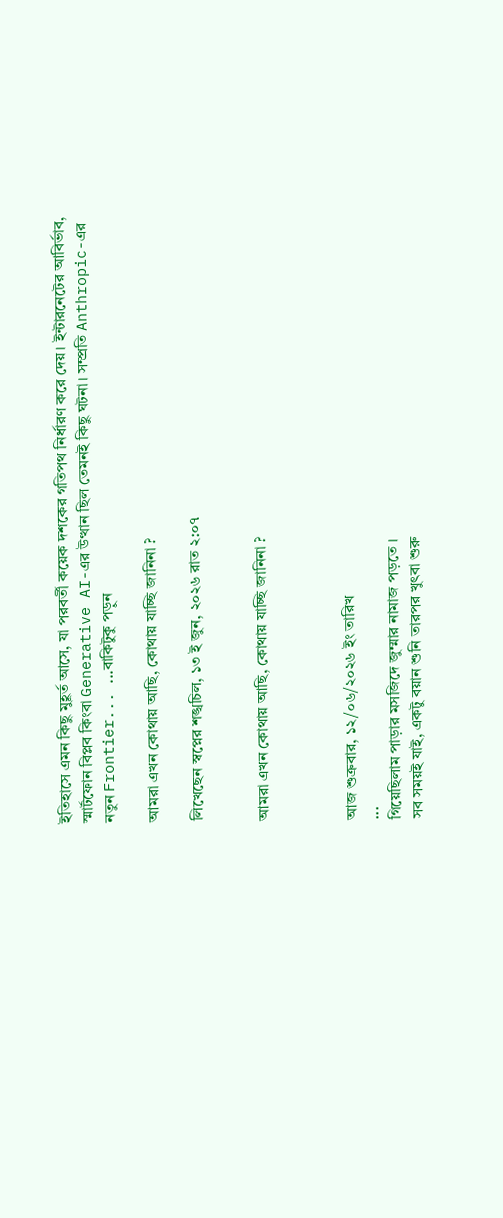ইতিহাসে এমন কিছু মুহূর্ত আসে, যা পরবর্তী কয়েক দশকের গতিপথ নির্ধারণ করে দেয়। ইন্টারনেটের আবির্ভাব, স্মার্টফোন বিপ্লব কিংবা Generative AI-এর উত্থান ছিল তেমনই কিছু ঘটনা। সম্প্রতি Anthropic-এর নতুন Frontier... ...বাকিটুকু পড়ুন

আমরা এখন কোথায় আছি, কোথায় যাচ্ছি জানিনা ?

লিখেছেন স্বপ্নের শঙ্খচিল, ১৩ ই জুন, ২০২৬ রাত ২:০৭


আমরা এখন কোথায় আছি, কোথায় যাচ্ছি জানিনা ?



আজ শুক্রবার, ১২/০৬/২০২৬ ইং তারিখ
...
গিয়েছিলাম পাড়ার মসজিদে জুম্মার নামাজ পড়তে ।
সব সময়ই যাই, একটু বয়ান শুনি তারপর খুৎবা শুরু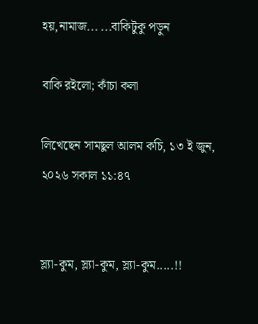হয়,নামাজ... ...বাকিটুকু পড়ুন

বাকি রইলো; কাঁচা কলা

লিখেছেন সামছুল আলম কচি, ১৩ ই জুন, ২০২৬ সকাল ১১:৪৭


স্ল্যা-কুম, স্ল্যা-কুম, স্ল্যা-কুম.....!!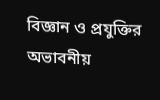বিজ্ঞান ও প্রযুক্তির অভাবনীয়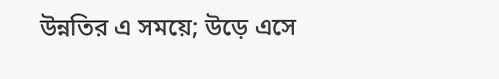উন্নতির এ সময়ে; উড়ে এসে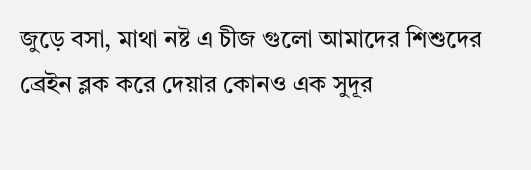জুড়ে বসা, মাথা নষ্ট এ চীজ গুলো আমাদের শিশুদের ব্রেইন ব্লক করে দেয়ার কোনও এক সুদূর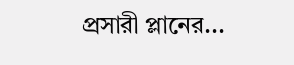প্রসারী প্লানের...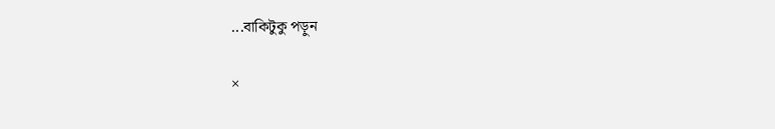...বাকিটুকু পড়ুন

×